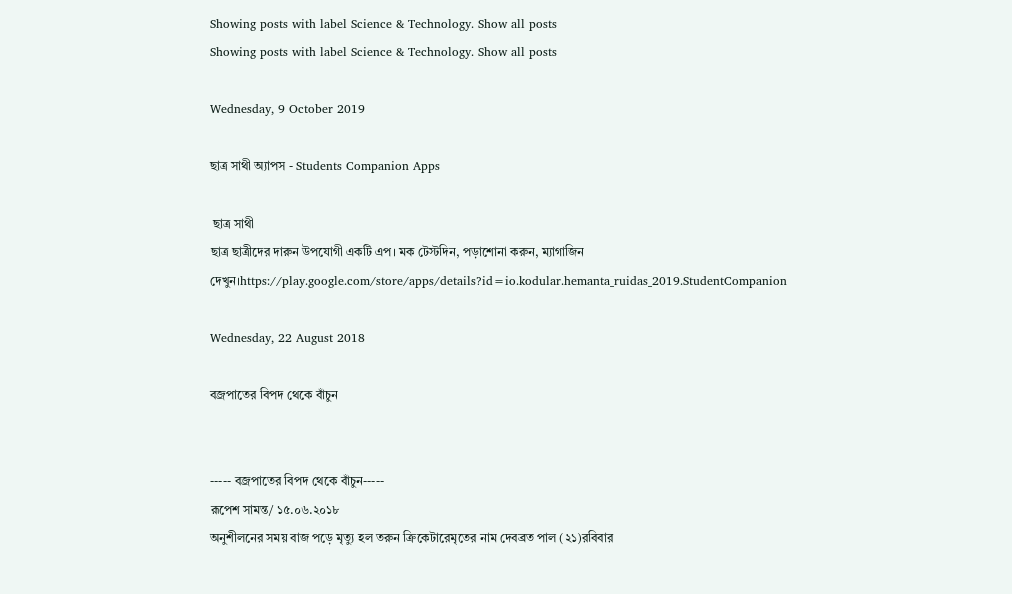Showing posts with label Science & Technology. Show all posts
Showing posts with label Science & Technology. Show all posts

Wednesday, 9 October 2019

ছাত্র সাথী অ্যাপস - Students Companion Apps

 ছাত্র সাথী
ছাত্র ছাত্রীদের দারুন উপযোগী একটি এপ। মক টেস্টদিন, পড়াশোনা করুন, ম্যাগাজিন দেখুন।https://play.google.com/store/apps/details?id=io.kodular.hemanta_ruidas_2019.StudentCompanion

Wednesday, 22 August 2018

বজ্রপাতের বিপদ থেকে বাঁচুন


----- বজ্রপাতের বিপদ থেকে বাঁচুন-----
রূপেশ সামন্ত/ ১৫.০৬.২০১৮
অনুশীলনের সময় বাজ পড়ে মৃত্যু হল তরুন ক্রিকেটারেমৃতের নাম দেবব্রত পাল (২১)রবিবার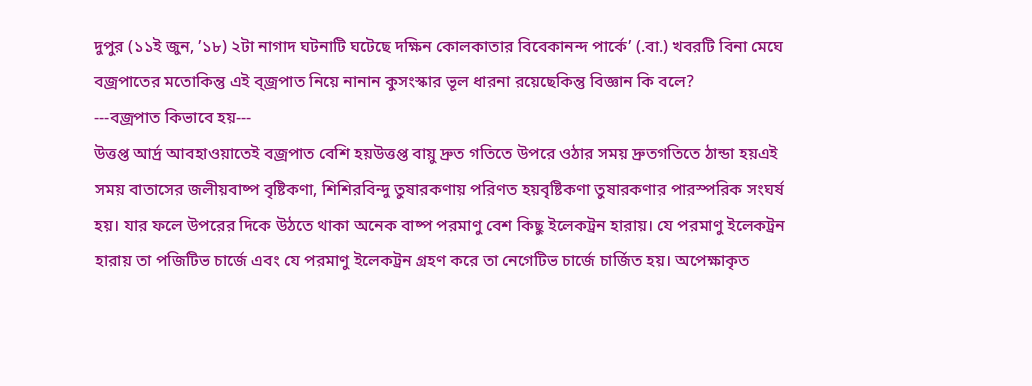দুপুর (১১ই জুন, ’১৮) ২টা নাগাদ ঘটনাটি ঘটেছে দক্ষিন কোলকাতার বিবেকানন্দ পার্কে’ (.বা.) খবরটি বিনা মেঘে বজ্রপাতের মতোকিন্তু এই ব্জ্রপাত নিয়ে নানান কুসংস্কার ভূল ধারনা রয়েছেকিন্তু বিজ্ঞান কি বলে?
---বজ্রপাত কিভাবে হয়---
উত্তপ্ত আর্দ্র আবহাওয়াতেই বজ্রপাত বেশি হয়উত্তপ্ত বায়ু দ্রুত গতিতে উপরে ওঠার সময় দ্রুতগতিতে ঠান্ডা হয়এই সময় বাতাসের জলীয়বাষ্প বৃষ্টিকণা, শিশিরবিন্দু তুষারকণায় পরিণত হয়বৃষ্টিকণা তুষারকণার পারস্পরিক সংঘর্ষ হয়। যার ফলে উপরের দিকে উঠতে থাকা অনেক বাষ্প পরমাণু বেশ কিছু ইলেকট্রন হারায়। যে পরমাণু ইলেকট্রন হারায় তা পজিটিভ চার্জে এবং যে পরমাণু ইলেকট্রন গ্রহণ করে তা নেগেটিভ চার্জে চার্জিত হয়। অপেক্ষাকৃত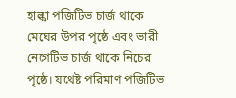হাল্কা পজিটিভ চার্জ থাকে মেঘের উপর পৃষ্ঠে এবং ভারী নেগেটিভ চার্জ থাকে নিচের পৃষ্ঠে। যথেষ্ট পরিমাণ পজিটিভ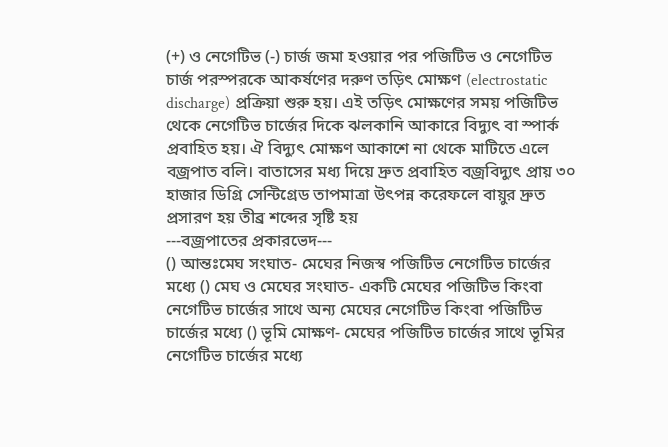(+) ও নেগেটিভ (-) চার্জ জমা হওয়ার পর পজিটিভ ও নেগেটিভ চার্জ পরস্পরকে আকর্ষণের দরুণ তড়িৎ মোক্ষণ (electrostatic discharge) প্রক্রিয়া শুরু হয়। এই তড়িৎ মোক্ষণের সময় পজিটিভ থেকে নেগেটিভ চার্জের দিকে ঝলকানি আকারে বিদ্যুৎ বা স্পার্ক প্রবাহিত হয়। ঐ বিদ্যুৎ মোক্ষণ আকাশে না থেকে মাটিতে এলে বজ্রপাত বলি। বাতাসের মধ্য দিয়ে দ্রুত প্রবাহিত বজ্রবিদ্যুৎ প্রায় ৩০ হাজার ডিগ্রি সেন্টিগ্রেড তাপমাত্রা উৎপন্ন করেফলে বায়ুর দ্রুত প্রসারণ হয় তীব্র শব্দের সৃষ্টি হয়
---বজ্রপাতের প্রকারভেদ---
() আন্তঃমেঘ সংঘাত- মেঘের নিজস্ব পজিটিভ নেগেটিভ চার্জের মধ্যে () মেঘ ও মেঘের সংঘাত- একটি মেঘের পজিটিভ কিংবা নেগেটিভ চার্জের সাথে অন্য মেঘের নেগেটিভ কিংবা পজিটিভ চার্জের মধ্যে () ভূমি মোক্ষণ- মেঘের পজিটিভ চার্জের সাথে ভূমির নেগেটিভ চার্জের মধ্যে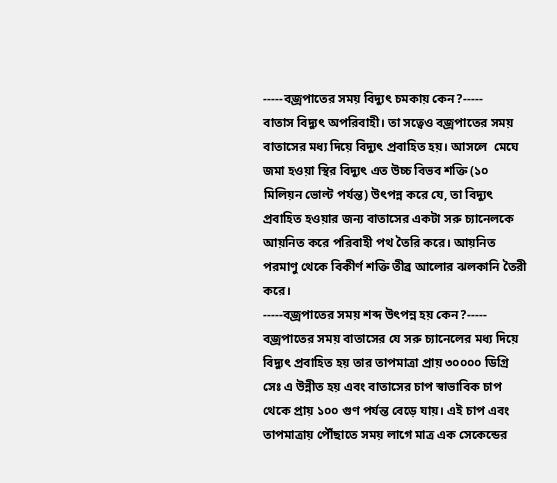-----বজ্রপাতের সময় বিদ্যুৎ চমকায় কেন?-----
বাতাস বিদ্যুৎ অপরিবাহী। তা সত্বেও বজ্রপাতের সময় বাতাসের মধ্য দিয়ে বিদ্যুৎ প্রবাহিত হয়। আসলে  মেঘে জমা হওয়া স্থির বিদ্যুৎ এত উচ্চ বিভব শক্তি (১০ মিলিয়ন ভোল্ট পর্যন্ত) উৎপন্ন করে যে, তা বিদ্যুৎ প্রবাহিত হওয়ার জন্য বাতাসের একটা সরু চ্যানেলকে আয়নিত করে পরিবাহী পথ তৈরি করে। আয়নিত পরমাণু থেকে বিকীর্ণ শক্তি তীব্র আলোর ঝলকানি তৈরী করে।
-----বজ্রপাতের সময় শব্দ উৎপন্ন হয় কেন?-----
বজ্রপাতের সময় বাতাসের যে সরু চ্যানেলের মধ্য দিয়ে বিদ্যুৎ প্রবাহিত হয় তার তাপমাত্রা প্রায় ৩০০০০ ডিগ্রি সেঃ এ উন্নীত হয় এবং বাতাসের চাপ স্বাভাবিক চাপ থেকে প্রায় ১০০ গুণ পর্যন্ত বেড়ে যায়। এই চাপ এবং তাপমাত্রায় পৌঁছাতে সময় লাগে মাত্র এক সেকেন্ডের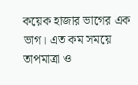কয়েক হাজার ভাগের এক ভাগ। এত কম সময়ে তাপমাত্রা ও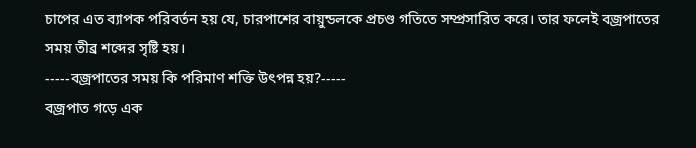চাপের এত ব্যাপক পরিবর্তন হয় যে, চারপাশের বায়ুন্ডলকে প্রচণ্ড গতিতে সম্প্রসারিত করে। তার ফলেই বজ্রপাতের সময় তীব্র শব্দের সৃষ্টি হয়।
-----বজ্রপাতের সময় কি পরিমাণ শক্তি উৎপন্ন হয়?-----
বজ্রপাত গড়ে এক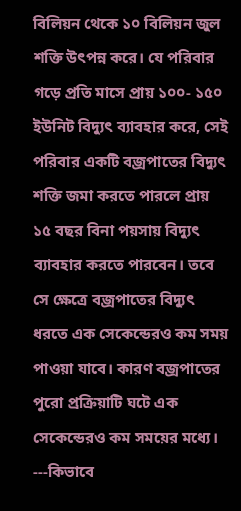বিলিয়ন থেকে ১০ বিলিয়ন জুল শক্তি উৎপন্ন করে। যে পরিবার গড়ে প্রতি মাসে প্রায় ১০০- ১৫০ ইউনিট বিদ্যুৎ ব্যাবহার করে, সেই পরিবার একটি বজ্রপাতের বিদ্যুৎ শক্তি জমা করতে পারলে প্রায়  ১৫ বছর বিনা পয়সায় বিদ্যুৎ ব্যাবহার করতে পারবেন। তবে সে ক্ষেত্রে বজ্রপাতের বিদ্যুৎ ধরতে এক সেকেন্ডেরও কম সময় পাওয়া যাবে। কারণ বজ্রপাতের পুরো প্রক্রিয়াটি ঘটে এক সেকেন্ডেরও কম সময়ের মধ্যে।
---কিভাবে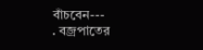বাঁচবেন---
. বজ্রপাতের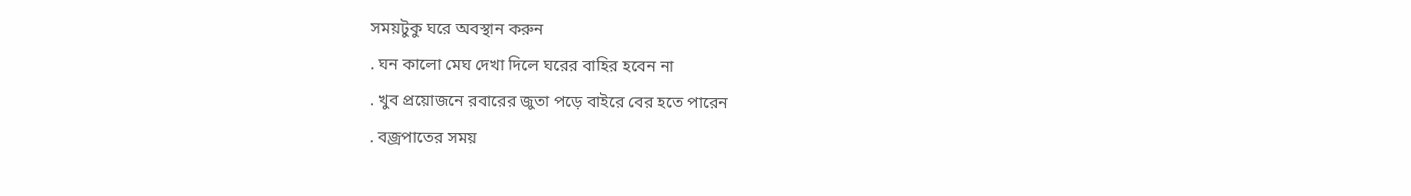সময়টুকু ঘরে অবস্থান করুন
. ঘন কালো মেঘ দেখা দিলে ঘরের বাহির হবেন না
. খুব প্রয়োজনে রবারের জুতা পড়ে বাইরে বের হতে পারেন
. বজ্রপাতের সময়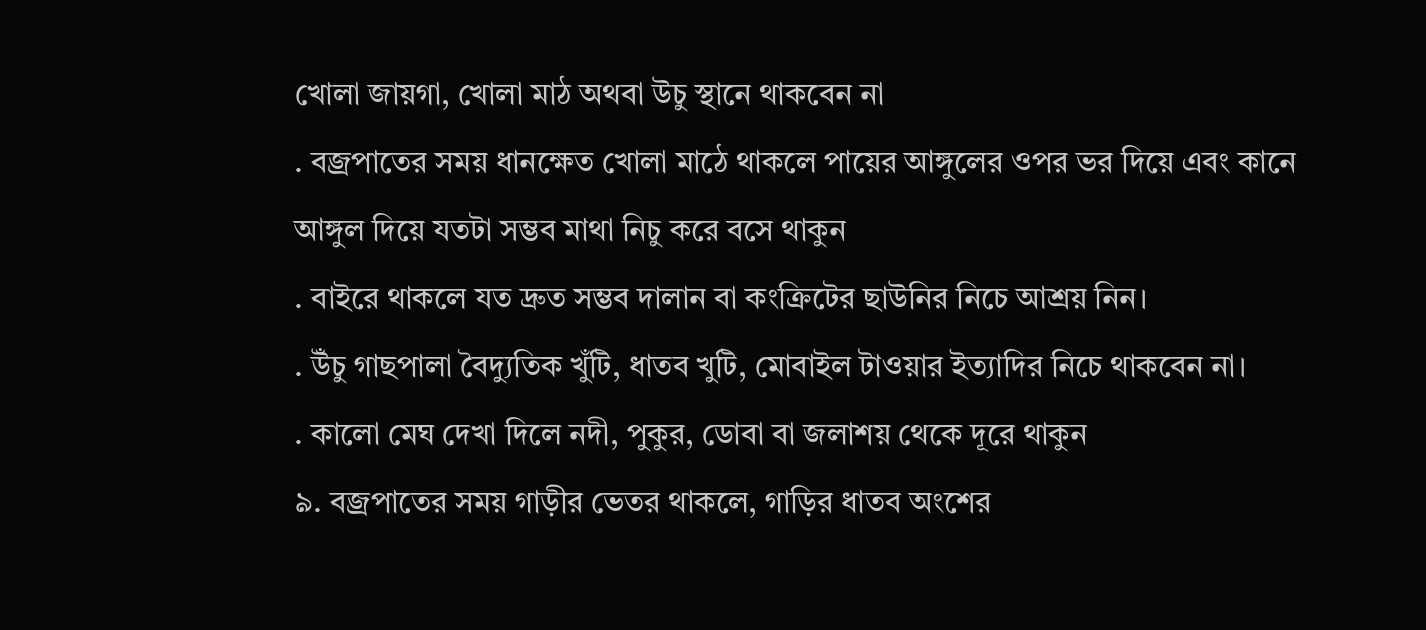খোলা জায়গা, খোলা মাঠ অথবা উচু স্থানে থাকবেন না
. বজ্রপাতের সময় ধানক্ষেত খোলা মাঠে থাকলে পায়ের আঙ্গুলের ওপর ভর দিয়ে এবং কানে আঙ্গুল দিয়ে যতটা সম্ভব মাথা নিচু করে বসে থাকুন
. বাইরে থাকলে যত দ্রুত সম্ভব দালান বা কংক্রিটের ছাউনির নিচে আশ্রয় নিন।
. উঁচু গাছপালা বৈদ্যুতিক খুঁটি, ধাতব খুটি, মোবাইল টাওয়ার ইত্যাদির নিচে থাকবেন না।
. কালো মেঘ দেখা দিলে নদী, পুকুর, ডোবা বা জলাশয় থেকে দূরে থাকুন
৯. বজ্রপাতের সময় গাড়ীর ভেতর থাকলে, গাড়ির ধাতব অংশের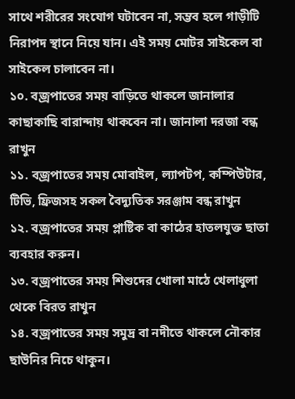সাথে শরীরের সংযোগ ঘটাবেন না, সম্ভব হলে গাড়ীটি নিরাপদ স্থানে নিয়ে যান। এই সময় মোটর সাইকেল বা সাইকেল চালাবেন না।
১০. বজ্রপাতের সময় বাড়িতে থাকলে জানালার কাছাকাছি বারান্দায় থাকবেন না। জানালা দরজা বন্ধ রাখুন
১১. বজ্রপাতের সময় মোবাইল, ল্যাপটপ, কম্পিউটার, টিভি, ফ্রিজসহ সকল বৈদ্যুতিক সরঞ্জাম বন্ধ রাখুন
১২. বজ্রপাতের সময় প্লাষ্টিক বা কাঠের হাতলযুক্ত ছাতা ব্যবহার করুন।
১৩. বজ্রপাতের সময় শিশুদের খোলা মাঠে খেলাধুলা থেকে বিরত রাখুন
১৪. বজ্রপাতের সময় সমুদ্র বা নদীতে থাকলে নৌকার ছাউনির নিচে থাকুন।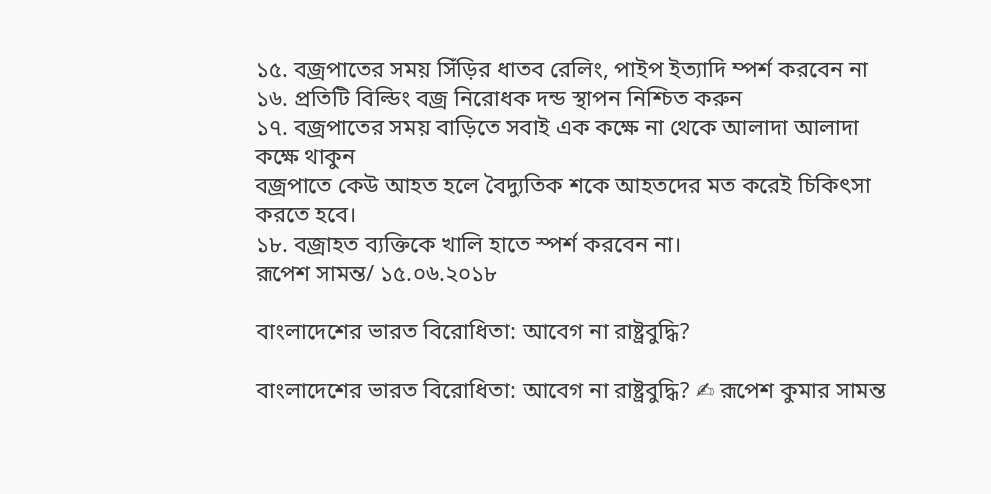১৫. বজ্রপাতের সময় সিঁড়ির ধাতব রেলিং, পাইপ ইত্যাদি ম্পর্শ করবেন না
১৬. প্রতিটি বিল্ডিং বজ্র নিরোধক দন্ড স্থাপন নিশ্চিত করুন
১৭. বজ্রপাতের সময় বাড়িতে সবাই এক কক্ষে না থেকে আলাদা আলাদা কক্ষে থাকুন
বজ্রপাতে কেউ আহত হলে বৈদ্যুতিক শকে আহতদের মত করেই চিকিৎসা করতে হবে।
১৮. বজ্রাহত ব্যক্তিকে খালি হাতে স্পর্শ করবেন না।
রূপেশ সামন্ত/ ১৫.০৬.২০১৮

বাংলাদেশের ভারত বিরোধিতা: আবেগ না রাষ্ট্রবুদ্ধি?

বাংলাদেশের ভারত বিরোধিতা: আবেগ না রাষ্ট্রবুদ্ধি? ✍ রূপেশ কুমার সামন্ত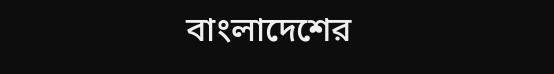বাংলাদেশের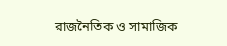রাজনৈতিক ও সামাজিক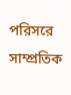পরিসরে সাম্প্রতিক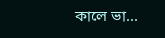কালে ভা...